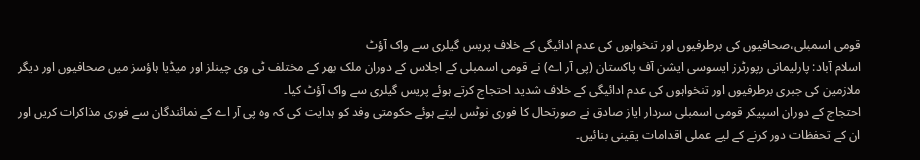قومی اسمبلی،صحافیوں کی برطرفیوں اور تنخواہوں کی عدم ادائیگی کے خلاف پریس گیلری سے واک آؤٹ
اسلام آباد: پارلیمانی رپورٹرز ایسوسی ایشن آف پاکستان (پی آر اے) نے قومی اسمبلی کے اجلاس کے دوران ملک بھر کے مختلف ٹی وی چینلز اور میڈیا ہاؤسز میں صحافیوں اور دیگر ملازمین کی جبری برطرفیوں اور تنخواہوں کی عدم ادائیگی کے خلاف شدید احتجاج کرتے ہوئے پریس گیلری سے واک آؤٹ کیا۔
احتجاج کے دوران اسپیکر قومی اسمبلی سردار ایاز صادق نے صورتحال کا فوری نوٹس لیتے ہوئے حکومتی وفد کو ہدایت کی کہ وہ پی آر اے کے نمائندگان سے فوری مذاکرات کریں اور ان کے تحفظات دور کرنے کے لیے عملی اقدامات یقینی بنائیں۔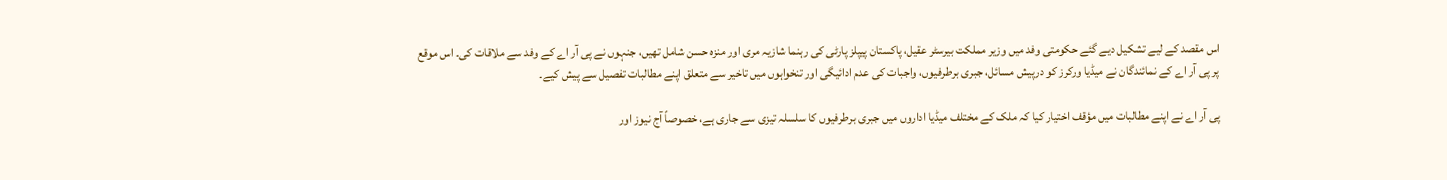اس مقصد کے لیے تشکیل دیے گئے حکومتی وفد میں وزیر مملکت بیرسٹر عقیل، پاکستان پیپلز پارٹی کی رہنما شازیہ مری اور منزہ حسن شامل تھیں، جنہوں نے پی آر اے کے وفد سے ملاقات کی۔ اس موقع پر پی آر اے کے نمائندگان نے میڈیا ورکرز کو درپیش مسائل، جبری برطرفیوں، واجبات کی عدم ادائیگی اور تنخواہوں میں تاخیر سے متعلق اپنے مطالبات تفصیل سے پیش کیے۔

پی آر اے نے اپنے مطالبات میں مؤقف اختیار کیا کہ ملک کے مختلف میڈیا اداروں میں جبری برطرفیوں کا سلسلہ تیزی سے جاری ہے، خصوصاً آج نیوز اور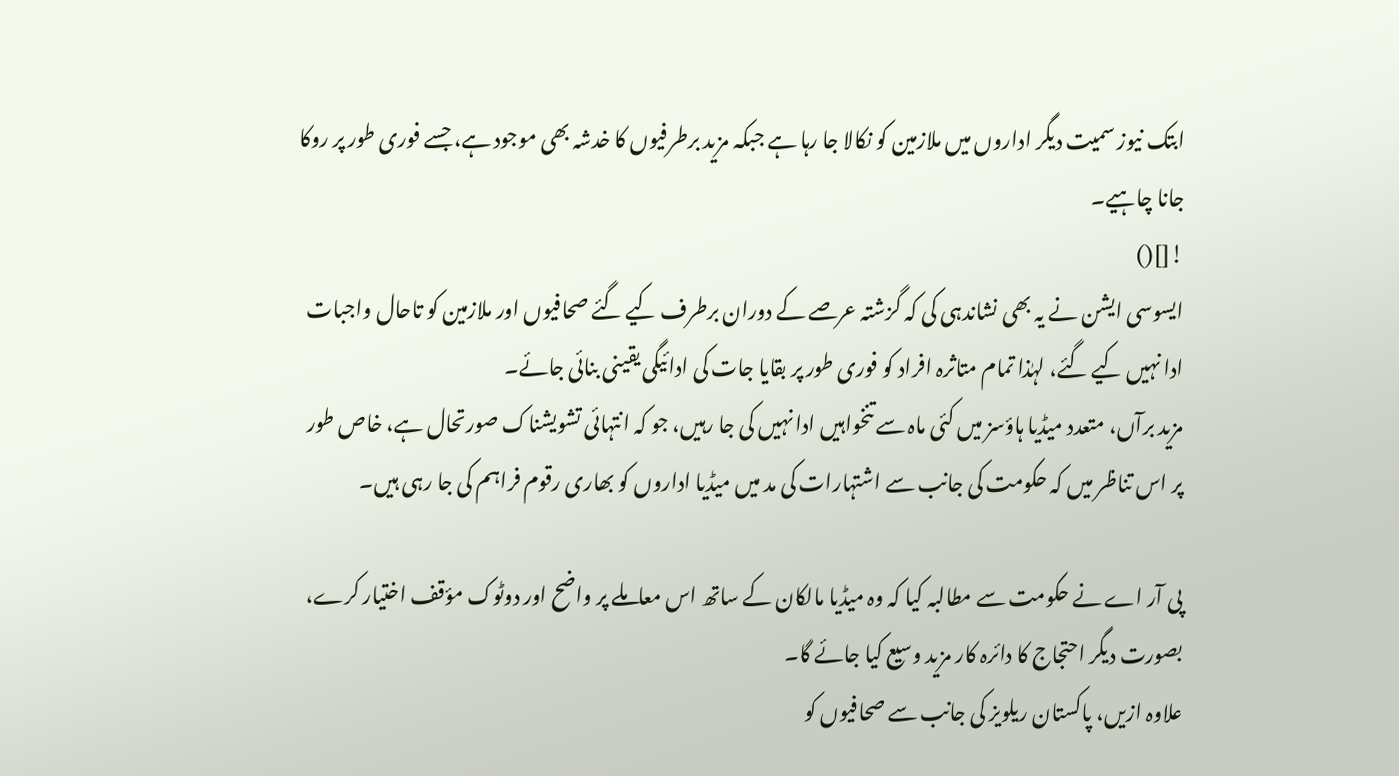ابتک نیوز سمیت دیگر اداروں میں ملازمین کو نکالا جا رہا ہے جبکہ مزید برطرفیوں کا خدشہ بھی موجود ہے، جسے فوری طور پر روکا جانا چاہیے۔
![]()
ایسوسی ایشن نے یہ بھی نشاندہی کی کہ گزشتہ عرصے کے دوران برطرف کیے گئے صحافیوں اور ملازمین کو تاحال واجبات ادا نہیں کیے گئے، لہٰذا تمام متاثرہ افراد کو فوری طور پر بقایا جات کی ادائیگی یقینی بنائی جائے۔
مزید برآں، متعدد میڈیا ہاؤسز میں کئی ماہ سے تنخواہیں ادا نہیں کی جا رہیں، جو کہ انتہائی تشویشناک صورتحال ہے، خاص طور پر اس تناظر میں کہ حکومت کی جانب سے اشتہارات کی مد میں میڈیا اداروں کو بھاری رقوم فراہم کی جا رہی ہیں۔

پی آر اے نے حکومت سے مطالبہ کیا کہ وہ میڈیا مالکان کے ساتھ اس معاملے پر واضح اور دوٹوک مؤقف اختیار کرے، بصورت دیگر احتجاج کا دائرہ کار مزید وسیع کیا جائے گا۔
علاوہ ازیں، پاکستان ریلویز کی جانب سے صحافیوں کو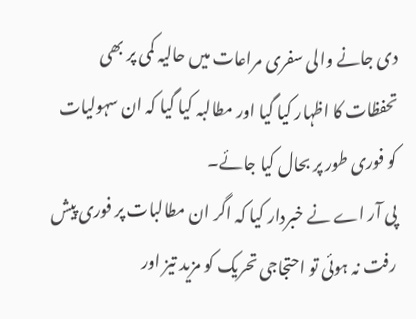دی جانے والی سفری مراعات میں حالیہ کمی پر بھی تحفظات کا اظہار کیا گیا اور مطالبہ کیا گیا کہ ان سہولیات کو فوری طور پر بحال کیا جائے۔
پی آر اے نے خبردار کیا کہ اگر ان مطالبات پر فوری پیش رفت نہ ہوئی تو احتجاجی تحریک کو مزید تیز اور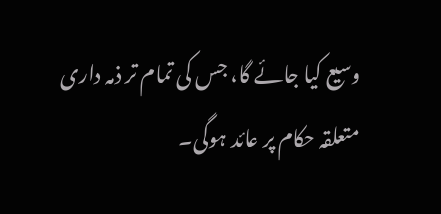وسیع کیا جائے گا، جس کی تمام تر ذمہ داری متعلقہ حکام پر عائد ہوگی۔